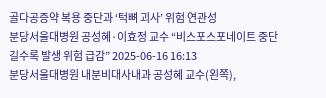골다공증약 복용 중단과 ‘턱뼈 괴사’ 위험 연관성
분당서울대병원 공성혜·이효정 교수 “비스포스포네이트 중단 길수록 발생 위험 급감” 2025-06-16 16:13
분당서울대병원 내분비대사내과 공성혜 교수(왼쪽),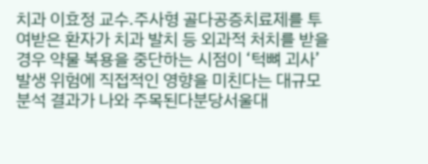치과 이효정 교수.주사형 골다공증치료제를 투여받은 환자가 치과 발치 등 외과적 처치를 받을 경우 약물 복용을 중단하는 시점이 ‘턱뼈 괴사’ 발생 위험에 직접적인 영향을 미친다는 대규모 분석 결과가 나와 주목된다분당서울대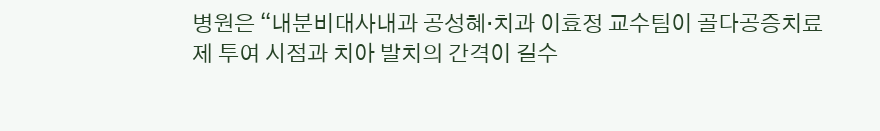병원은 “내분비대사내과 공성혜‧치과 이효정 교수팀이 골다공증치료제 투여 시점과 치아 발치의 간격이 길수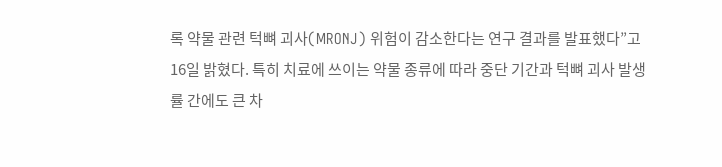록 약물 관련 턱뼈 괴사(MRONJ) 위험이 감소한다는 연구 결과를 발표했다”고 16일 밝혔다. 특히 치료에 쓰이는 약물 종류에 따라 중단 기간과 턱뼈 괴사 발생률 간에도 큰 차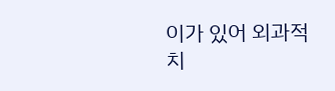이가 있어 외과적 치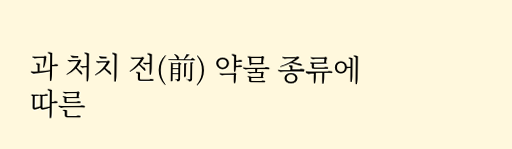과 처치 전(前) 약물 종류에 따른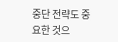중단 전략도 중요한 것으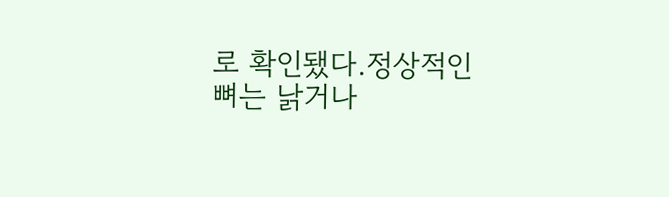로 확인됐다.정상적인 뼈는 낡거나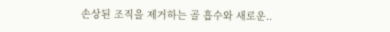손상된 조직을 제거하는 골 흡수와 새로운..